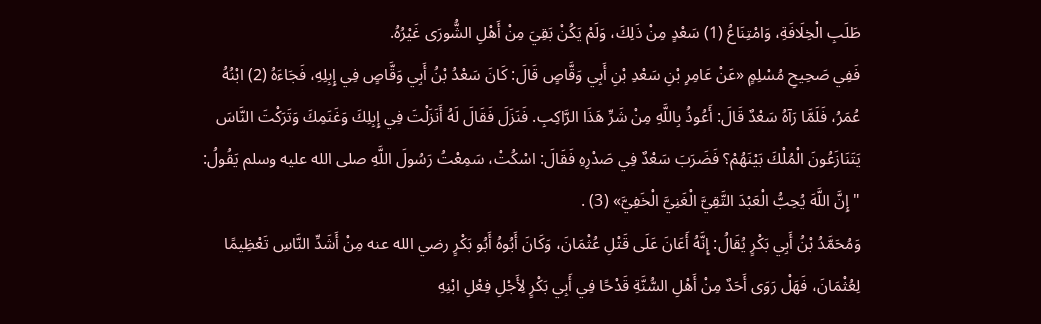طَلَبِ الْخِلَافَةِ، وَامْتِنَاعُ (1) سَعْدٍ مِنْ ذَلِكَ، وَلَمْ يَكُنْ بَقِيَ مِنْ أَهْلِ الشُّورَى غَيْرُهُ.
فَفِي صَحِيحِ مُسْلِمٍ «عَنْ عَامِرِ بْنِ سَعْدِ بْنِ أَبِي وَقَّاصٍ قَالَ: كَانَ سَعْدُ بْنُ أَبِي وَقَّاصٍ فِي إِبِلِهِ، فَجَاءَهُ (2) ابْنُهُ عُمَرُ، فَلَمَّا رَآهُ سَعْدٌ قَالَ: أَعُوذُ بِاللَّهِ مِنْ شَرِّ هَذَا الرَّاكِبِ. فَنَزَلَ فَقَالَ لَهُ أَنَزَلْتَ فِي إِبِلِكَ وَغَنَمِكَ وَتَرَكْتَ النَّاسَ يَتَنَازَعُونَ الْمُلْكَ بَيْنَهُمْ؟ فَضَرَبَ سَعْدٌ فِي صَدْرِهِ فَقَالَ: اسْكُتْ، سَمِعْتُ رَسُولَ اللَّهِ صلى الله عليه وسلم يَقُولُ: " إِنَّ اللَّهَ يُحِبُّ الْعَبْدَ التَّقِيَّ الْغَنِيَّ الْخَفِيَّ» (3) .
وَمُحَمَّدُ بْنُ أَبِي بَكْرٍ يُقَالُ: إِنَّهُ أَعَانَ عَلَى قَتْلِ عُثْمَانَ، وَكَانَ أَبُوهُ أَبُو بَكْرٍ رضي الله عنه مِنْ أَشَدِّ النَّاسِ تَعْظِيمًا لِعُثْمَانَ، فَهَلْ رَوَى أَحَدٌ مِنْ أَهْلِ السُّنَّةِ قَدْحًا فِي أَبِي بَكْرٍ لِأَجْلِ فِعْلِ ابْنِهِ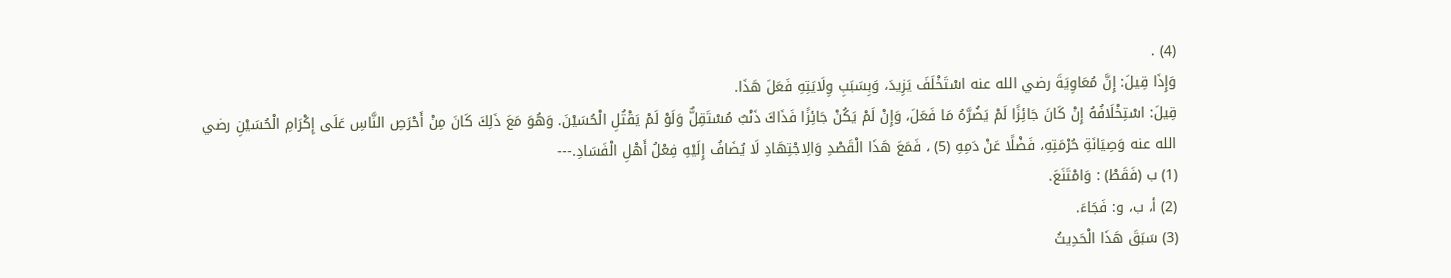(4) .
وَإِذَا قِيلَ: إِنَّ مُعَاوِيَةَ رضي الله عنه اسْتَخْلَفَ يَزِيدَ، وَبِسَبَبِ وِلَايَتِهِ فَعَلَ هَذَا.
قِيلَ: اسْتِخْلَافُهُ إِنْ كَانَ جَائِزًا لَمْ يَضُرَّهُ مَا فَعَلَ، وَإِنْ لَمْ يَكُنْ جَائِزًا فَذَاكَ ذَنْبٌ مُسْتَقِلٌّ وَلَوْ لَمْ يَقْتُلِ الْحُسَيْنَ. وَهُوَ مَعَ ذَلِكَ كَانَ مِنْ أَحْرَصِ النَّاسِ عَلَى إِكْرَامِ الْحُسَيْنِ رضي الله عنه وَصِيَانَةِ حُرْمَتِهِ، فَضْلًا عَنْ دَمِهِ (5) ، فَمَعَ هَذَا الْقَصْدِ وَالِاجْتِهَادِ لَا يُضَافُ إِلَيْهِ فِعْلُ أَهْلِ الْفَسَادِ.---
(1) ب (فَقَطْ) : وَامْتَنَعَ.
(2) أ، ب، و: فَجَاءَ.
(3) سَبَقَ هَذَا الْحَدِيثُ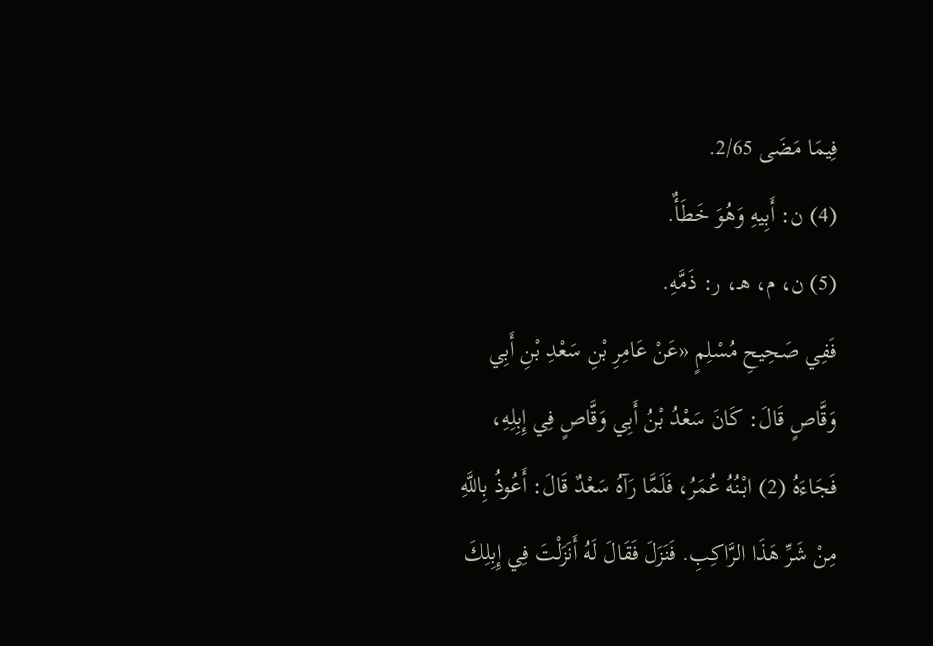فِيمَا مَضَى 2/65.
(4) ن: أَبِيهِ وَهُوَ خَطَأٌ.
(5) ن، م، هـ، ر: ذَمَّهِ.
فَفِي صَحِيحِ مُسْلِمٍ «عَنْ عَامِرِ بْنِ سَعْدِ بْنِ أَبِي وَقَّاصٍ قَالَ: كَانَ سَعْدُ بْنُ أَبِي وَقَّاصٍ فِي إِبِلِهِ، فَجَاءَهُ (2) ابْنُهُ عُمَرُ، فَلَمَّا رَآهُ سَعْدٌ قَالَ: أَعُوذُ بِاللَّهِ مِنْ شَرِّ هَذَا الرَّاكِبِ. فَنَزَلَ فَقَالَ لَهُ أَنَزَلْتَ فِي إِبِلِكَ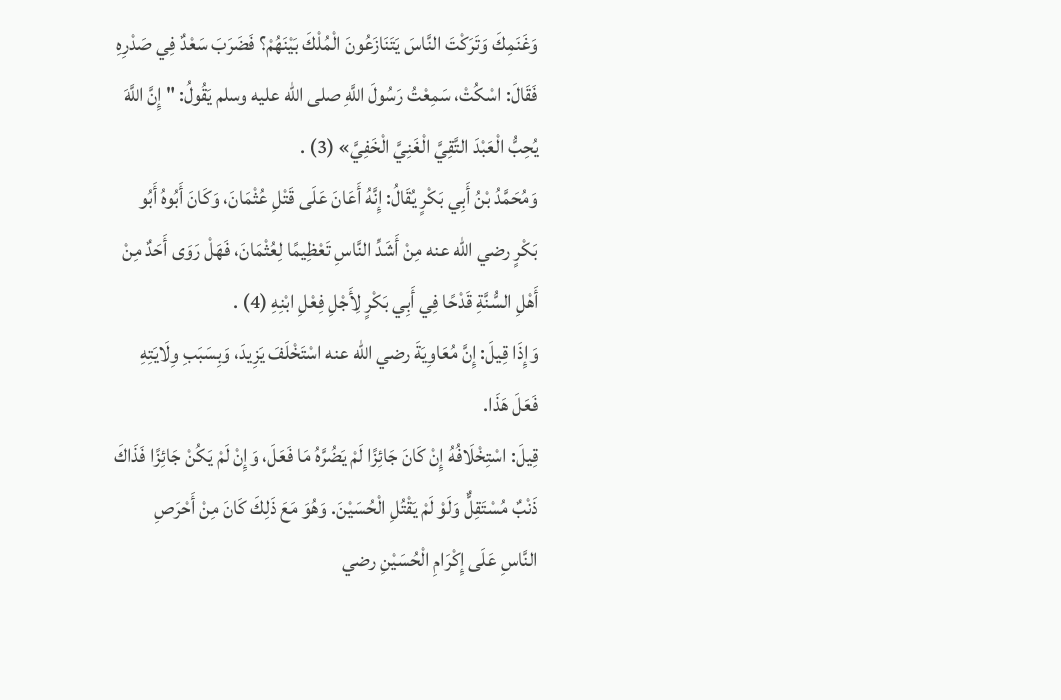وَغَنَمِكَ وَتَرَكْتَ النَّاسَ يَتَنَازَعُونَ الْمُلْكَ بَيْنَهُمْ؟ فَضَرَبَ سَعْدٌ فِي صَدْرِهِ فَقَالَ: اسْكُتْ، سَمِعْتُ رَسُولَ اللَّهِ صلى الله عليه وسلم يَقُولُ: " إِنَّ اللَّهَ يُحِبُّ الْعَبْدَ التَّقِيَّ الْغَنِيَّ الْخَفِيَّ» (3) .
وَمُحَمَّدُ بْنُ أَبِي بَكْرٍ يُقَالُ: إِنَّهُ أَعَانَ عَلَى قَتْلِ عُثْمَانَ، وَكَانَ أَبُوهُ أَبُو بَكْرٍ رضي الله عنه مِنْ أَشَدِّ النَّاسِ تَعْظِيمًا لِعُثْمَانَ، فَهَلْ رَوَى أَحَدٌ مِنْ أَهْلِ السُّنَّةِ قَدْحًا فِي أَبِي بَكْرٍ لِأَجْلِ فِعْلِ ابْنِهِ (4) .
وَإِذَا قِيلَ: إِنَّ مُعَاوِيَةَ رضي الله عنه اسْتَخْلَفَ يَزِيدَ، وَبِسَبَبِ وِلَايَتِهِ فَعَلَ هَذَا.
قِيلَ: اسْتِخْلَافُهُ إِنْ كَانَ جَائِزًا لَمْ يَضُرَّهُ مَا فَعَلَ، وَإِنْ لَمْ يَكُنْ جَائِزًا فَذَاكَ ذَنْبٌ مُسْتَقِلٌّ وَلَوْ لَمْ يَقْتُلِ الْحُسَيْنَ. وَهُوَ مَعَ ذَلِكَ كَانَ مِنْ أَحْرَصِ النَّاسِ عَلَى إِكْرَامِ الْحُسَيْنِ رضي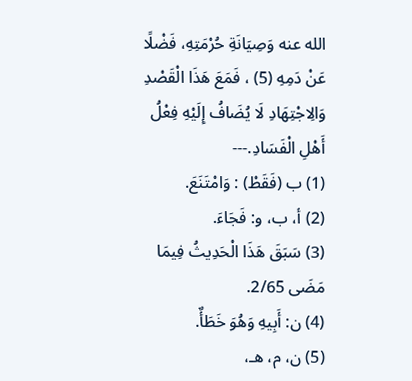الله عنه وَصِيَانَةِ حُرْمَتِهِ، فَضْلًا عَنْ دَمِهِ (5) ، فَمَعَ هَذَا الْقَصْدِ وَالِاجْتِهَادِ لَا يُضَافُ إِلَيْهِ فِعْلُ أَهْلِ الْفَسَادِ.---
(1) ب (فَقَطْ) : وَامْتَنَعَ.
(2) أ، ب، و: فَجَاءَ.
(3) سَبَقَ هَذَا الْحَدِيثُ فِيمَا مَضَى 2/65.
(4) ن: أَبِيهِ وَهُوَ خَطَأٌ.
(5) ن، م، هـ،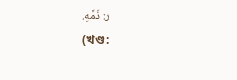ر: ذَمَّهِ.
(খণ্ড: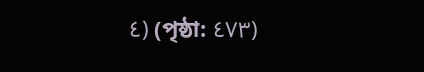٤) (পৃষ্ঠা: ٤٧٣)